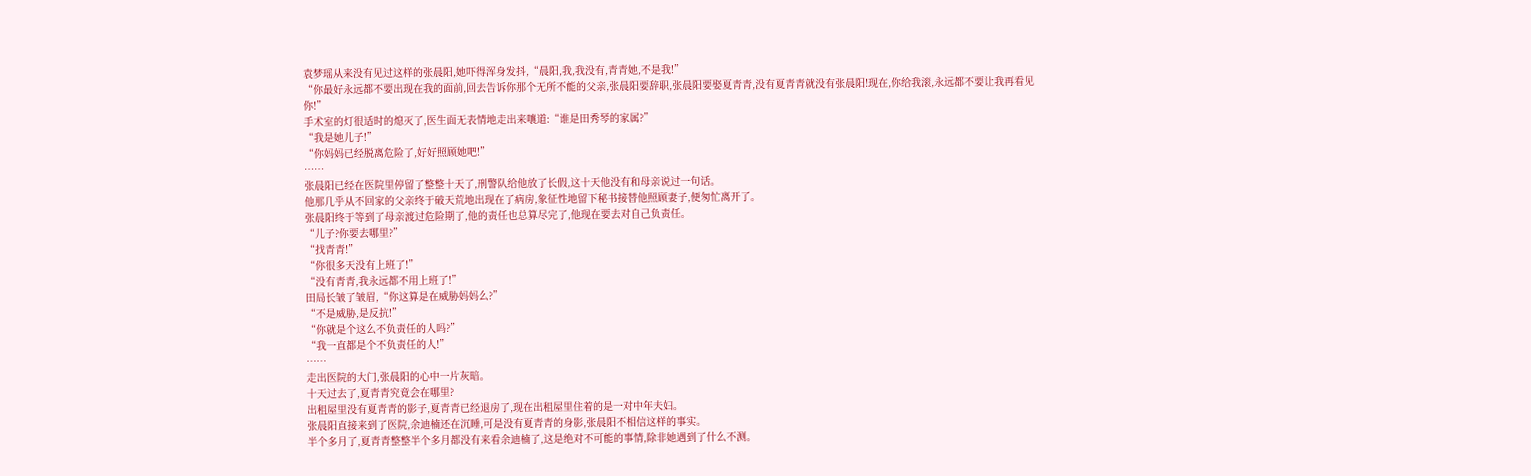袁梦瑶从来没有见过这样的张晨阳,她吓得浑身发抖,“晨阳,我,我没有,青青她,不是我!”
“你最好永远都不要出现在我的面前,回去告诉你那个无所不能的父亲,张晨阳要辞职,张晨阳要娶夏青青,没有夏青青就没有张晨阳!现在,你给我滚,永远都不要让我再看见你!”
手术室的灯很适时的熄灭了,医生面无表情地走出来嚷道:“谁是田秀琴的家属?”
“我是她儿子!”
“你妈妈已经脱离危险了,好好照顾她吧!”
……
张晨阳已经在医院里停留了整整十天了,刑警队给他放了长假,这十天他没有和母亲说过一句话。
他那几乎从不回家的父亲终于破天荒地出现在了病房,象征性地留下秘书接替他照顾妻子,便匆忙离开了。
张晨阳终于等到了母亲渡过危险期了,他的责任也总算尽完了,他现在要去对自己负责任。
“儿子?你要去哪里?”
“找青青!”
“你很多天没有上班了!”
“没有青青,我永远都不用上班了!”
田局长皱了皱眉,“你这算是在威胁妈妈么?”
“不是威胁,是反抗!”
“你就是个这么不负责任的人吗?”
“我一直都是个不负责任的人!”
……
走出医院的大门,张晨阳的心中一片灰暗。
十天过去了,夏青青究竟会在哪里?
出租屋里没有夏青青的影子,夏青青已经退房了,现在出租屋里住着的是一对中年夫妇。
张晨阳直接来到了医院,余迪楠还在沉睡,可是没有夏青青的身影,张晨阳不相信这样的事实。
半个多月了,夏青青整整半个多月都没有来看余迪楠了,这是绝对不可能的事情,除非她遇到了什么不测。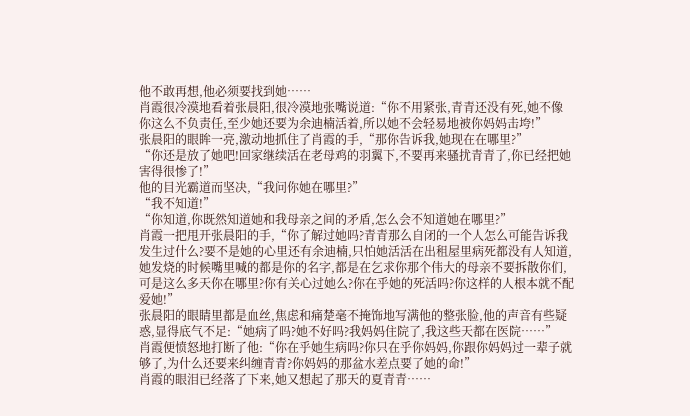他不敢再想,他必须要找到她……
肖霞很冷漠地看着张晨阳,很冷漠地张嘴说道:“你不用紧张,青青还没有死,她不像你这么不负责任,至少她还要为余迪楠活着,所以她不会轻易地被你妈妈击垮!”
张晨阳的眼眸一亮,激动地抓住了肖霞的手,“那你告诉我,她现在在哪里?”
“你还是放了她吧!回家继续活在老母鸡的羽翼下,不要再来骚扰青青了,你已经把她害得很惨了!”
他的目光霸道而坚决,“我问你她在哪里?”
“我不知道!”
“你知道,你既然知道她和我母亲之间的矛盾,怎么会不知道她在哪里?”
肖霞一把甩开张晨阳的手,“你了解过她吗?青青那么自闭的一个人怎么可能告诉我发生过什么?要不是她的心里还有余迪楠,只怕她活活在出租屋里病死都没有人知道,她发烧的时候嘴里喊的都是你的名字,都是在乞求你那个伟大的母亲不要拆散你们,可是这么多天你在哪里?你有关心过她么?你在乎她的死活吗?你这样的人根本就不配爱她!”
张晨阳的眼睛里都是血丝,焦虑和痛楚毫不掩饰地写满他的整张脸,他的声音有些疑惑,显得底气不足:“她病了吗?她不好吗?我妈妈住院了,我这些天都在医院……”
肖霞便愤怒地打断了他:“你在乎她生病吗?你只在乎你妈妈,你跟你妈妈过一辈子就够了,为什么还要来纠缠青青?你妈妈的那盆水差点要了她的命!”
肖霞的眼泪已经落了下来,她又想起了那天的夏青青……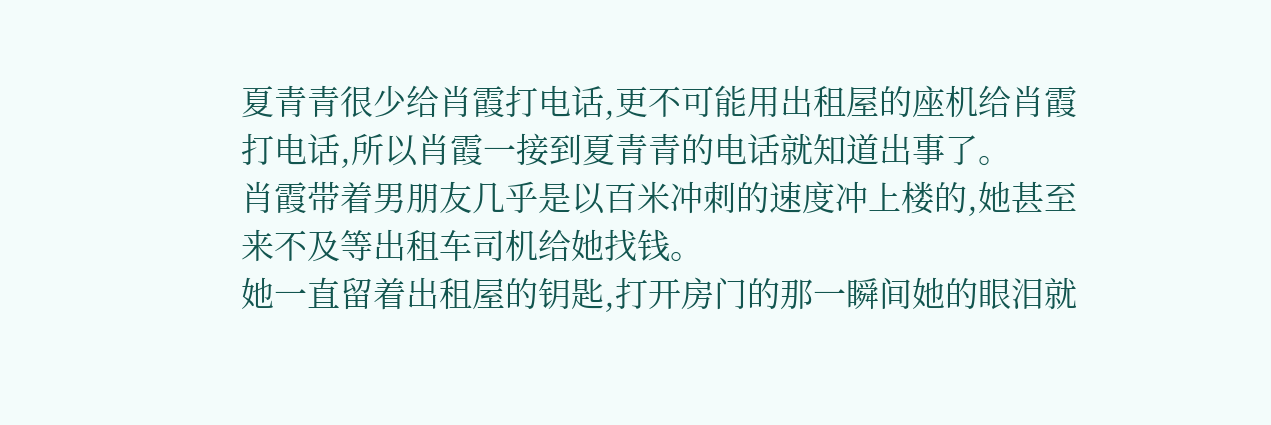夏青青很少给肖霞打电话,更不可能用出租屋的座机给肖霞打电话,所以肖霞一接到夏青青的电话就知道出事了。
肖霞带着男朋友几乎是以百米冲刺的速度冲上楼的,她甚至来不及等出租车司机给她找钱。
她一直留着出租屋的钥匙,打开房门的那一瞬间她的眼泪就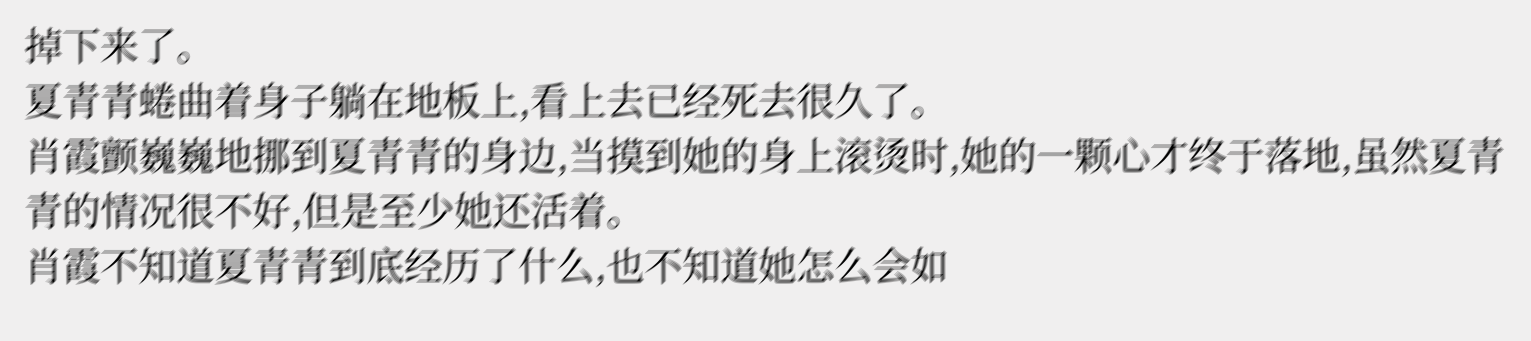掉下来了。
夏青青蜷曲着身子躺在地板上,看上去已经死去很久了。
肖霞颤巍巍地挪到夏青青的身边,当摸到她的身上滚烫时,她的一颗心才终于落地,虽然夏青青的情况很不好,但是至少她还活着。
肖霞不知道夏青青到底经历了什么,也不知道她怎么会如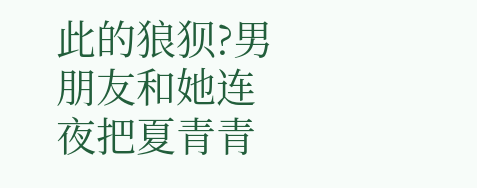此的狼狈?男朋友和她连夜把夏青青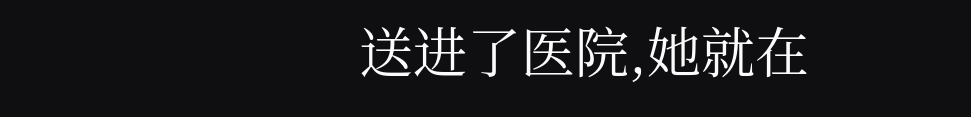送进了医院,她就在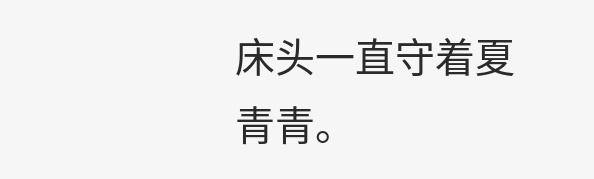床头一直守着夏青青。